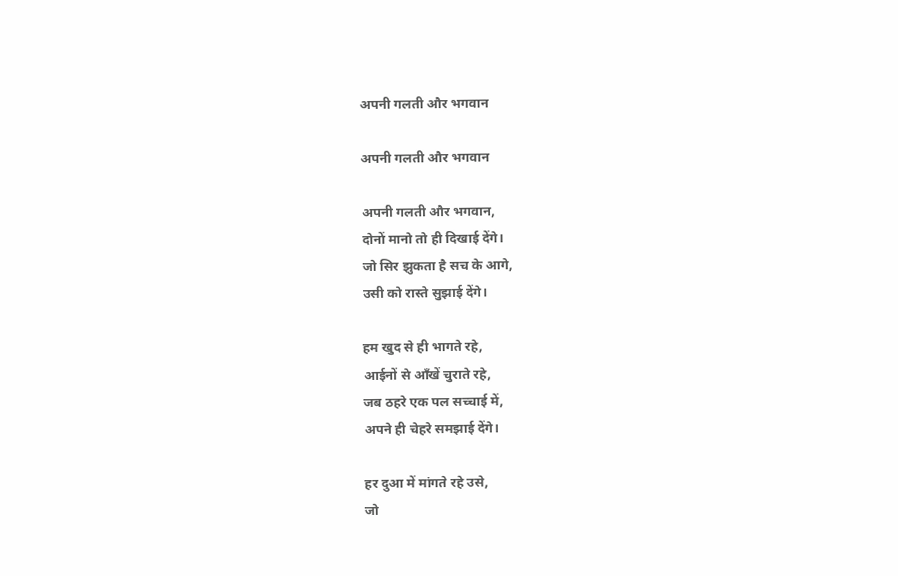अपनी गलती और भगवान

अपनी गलती और भगवान

अपनी गलती और भगवान,
दोनों मानो तो ही दिखाई देंगे।
जो सिर झुकता है सच के आगे,
उसी को रास्ते सुझाई देंगे।

हम खुद से ही भागते रहे,
आईनों से आँखें चुराते रहे,
जब ठहरे एक पल सच्चाई में,
अपने ही चेहरे समझाई देंगे।

हर दुआ में मांगते रहे उसे,
जो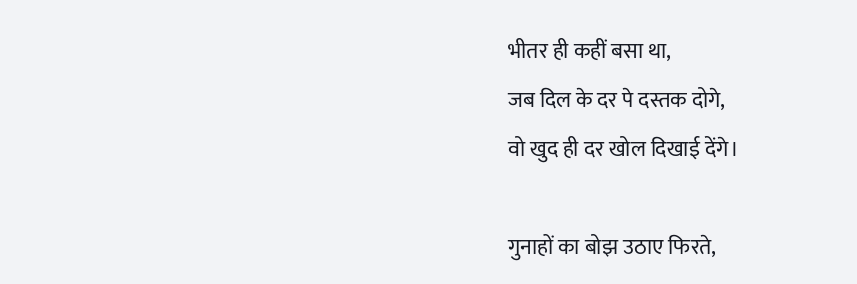भीतर ही कहीं बसा था,
जब दिल के दर पे दस्तक दोगे,
वो खुद ही दर खोल दिखाई देंगे।

गुनाहों का बोझ उठाए फिरते,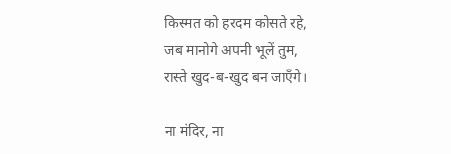किस्मत को हरदम कोसते रहे,
जब मानोगे अपनी भूलें तुम,
रास्ते खुद-ब-खुद बन जाएँगे।

ना मंदिर, ना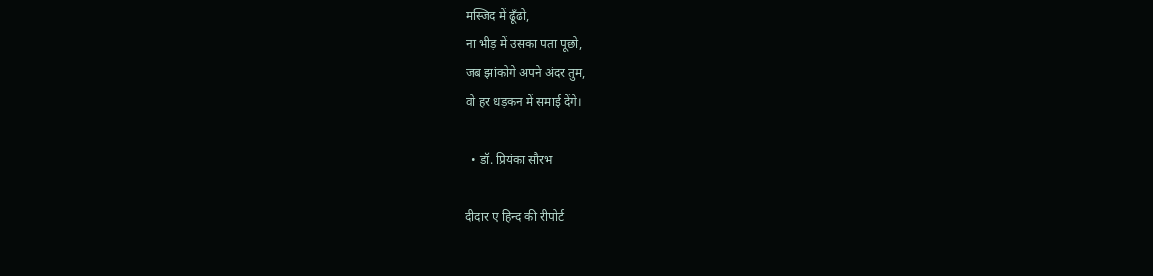मस्जिद में ढूँढो,
ना भीड़ में उसका पता पूछो,
जब झांकोगे अपने अंदर तुम,
वो हर धड़कन में समाई देंगे।

  • डॉ. प्रियंका सौरभ

दीदार ए हिन्द की रीपोर्ट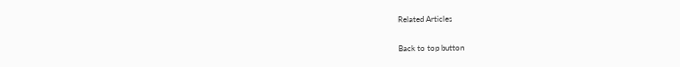Related Articles

Back to top button